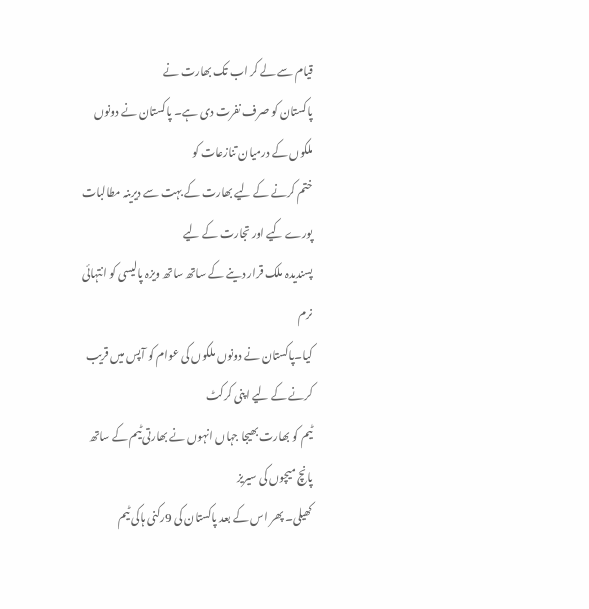قیام سے لے کر اب تک بھارت نے
پاکستان کو صرف نفرت دی ہے۔ پاکستان نے دونوں ملکوں کے درمیان تنازعات کو
ختم کرنے کے لیے بھارت کے بہت سے دیرینہ مطالبات پورے کیے اور تجارت کے لیے
پسندیدہ ملک قرار دینے کے ساتھ ساتھ ویزہ پالیسی کو انتہائی نرم
کیا۔پاکستان نے دونوں ملکوں کی عوام کو آپس میں قریب کرنے کے لیے اپنی کرکٹ
ٹیم کو بھارت بھیجا جہاں انہوں نے بھارتی ٹیم کے ساتھ پانچ میچوں کی سیریز
کھیلی۔ پھر اس کے بعد پاکستان کی 9رکنی ہاکی ٹیم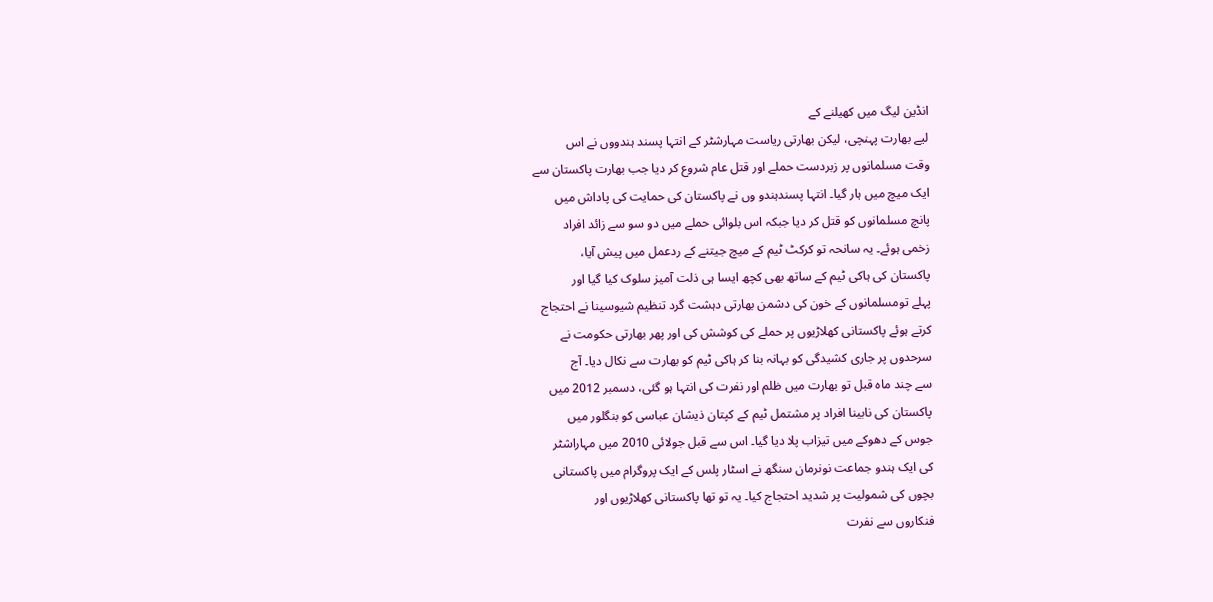انڈین لیگ میں کھیلنے کے
لیے بھارت پہنچی، لیکن بھارتی ریاست مہارشٹر کے انتہا پسند ہندووں نے اس
وقت مسلمانوں پر زبردست حملے اور قتل عام شروع کر دیا جب بھارت پاکستان سے
ایک میچ میں ہار گیا۔ انتہا پسندہندو وں نے پاکستان کی حمایت کی پاداش میں
پانچ مسلمانوں کو قتل کر دیا جبکہ اس بلوائی حملے میں دو سو سے زائد افراد
زخمی ہوئے۔ یہ سانحہ تو کرکٹ ٹیم کے میچ جیتنے کے ردعمل میں پیش آیا،
پاکستان کی ہاکی ٹیم کے ساتھ بھی کچھ ایسا ہی ذلت آمیز سلوک کیا گیا اور
پہلے تومسلمانوں کے خون کی دشمن بھارتی دہشت گرد تنظیم شیوسینا نے احتجاج
کرتے ہوئے پاکستانی کھلاڑیوں پر حملے کی کوشش کی اور پھر بھارتی حکومت نے
سرحدوں پر جاری کشیدگی کو بہانہ بنا کر ہاکی ٹیم کو بھارت سے نکال دیا۔ آج
سے چند ماہ قبل تو بھارت میں ظلم اور نفرت کی انتہا ہو گئی، دسمبر 2012 میں
پاکستان کی نابینا افراد پر مشتمل ٹیم کے کپتان ذیشان عباسی کو بنگلور میں
جوس کے دھوکے میں تیزاب پلا دیا گیا۔ اس سے قبل جولائی 2010 میں مہاراشٹر
کی ایک ہندو جماعت نونرمان سنگھ نے اسٹار پلس کے ایک پروگرام میں پاکستانی
بچوں کی شمولیت پر شدید احتجاج کیا۔ یہ تو تھا پاکستانی کھلاڑیوں اور
فنکاروں سے نفرت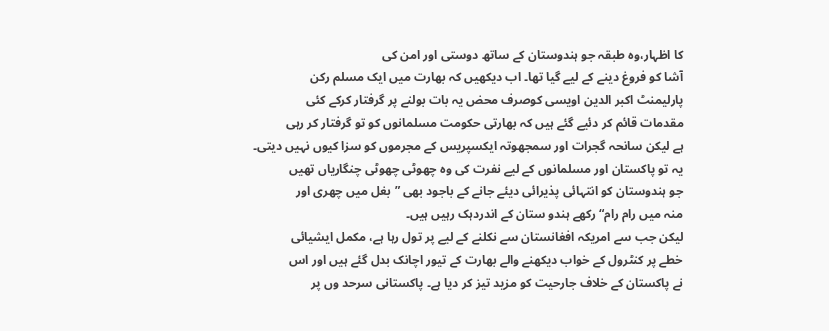کا اظہار،وہ طبقہ جو ہندوستان کے ساتھ دوستی اور امن کی
آشا کو فروغ دینے کے لیے گیا تھا۔ اب دیکھیں کہ بھارت میں ایک مسلم رکن
پارلیمنٹ اکبر الدین اویسی کوصرف محض یہ بات بولنے پر گرفتار کرکے کئی
مقدمات قائم کر دئیے گئے ہیں کہ بھارتی حکومت مسلمانوں کو تو گرفتار کر رہی
ہے لیکن سانحہ گجرات اور سمجھوتہ ایکسپریس کے مجرموں کو سزا کیوں نہیں دیتی۔
یہ تو پاکستان اور مسلمانوں کے لیے نفرت کی وہ چھوٹی چھوٹی چنگاریاں تھیں
جو ہندوستان کو انتہائی پذیرائی دیئے جانے کے باجود بھی ”بغل میں چھری اور
منہ میں رام رام“ رکھے ہندو ستان کے اندردہک رہیں ہیں۔
لیکن جب سے امریکہ افغانستان سے نکلنے کے لیے پر تول رہا ہے، مکمل ایشیائی
خطے پر کنٹرول کے خواب دیکھنے والے بھارت کے تیور اچانک بدل گئے ہیں اور اس
نے پاکستان کے خلاف جارحیت کو مزید تیز کر دیا ہے۔ پاکستانی سرحد وں پر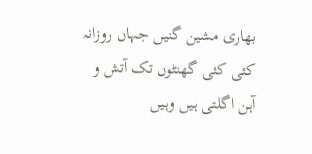بھاری مشین گنیں جہاں روزانہ کئی کئی گھنٹوں تک آتش و آہن اگلتی ہیں وہیں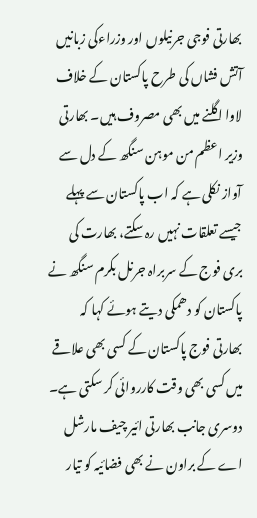بھارتی فوجی جرنیلوں اور وزراءکی زبانیں آتش فشاں کی طرح پاکستان کے خلاف
لاوا اگلنے میں بھی مصروف ہیں۔ بھارتی وزیر اعظم من موہن سنگھ کے دل سے
آواز نکلی ہے کہ اب پاکستان سے پہلے جیسے تعلقات نہیں رہ سکتے، بھارت کی
بری فوج کے سربراہ جرنل بکرم سنگھ نے پاکستان کو دھمکی دیتے ہوئے کہا کہ
بھارتی فوج پاکستان کے کسی بھی علاقے میں کسی بھی وقت کارروائی کر سکتی ہے۔
دوسری جانب بھارتی ائیر چیف مارشل اے کے براون نے بھی فضائیہ کو تیار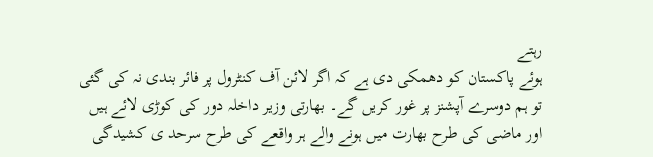رہتے
ہوئے پاکستان کو دھمکی دی ہے کہ اگر لائن آف کنٹرول پر فائر بندی نہ کی گئی
تو ہم دوسرے آپشنز پر غور کریں گے۔ بھارتی وزیر داخلہ دور کی کوڑی لائے ہیں
اور ماضی کی طرح بھارت میں ہونے والے ہر واقعے کی طرح سرحد ی کشیدگی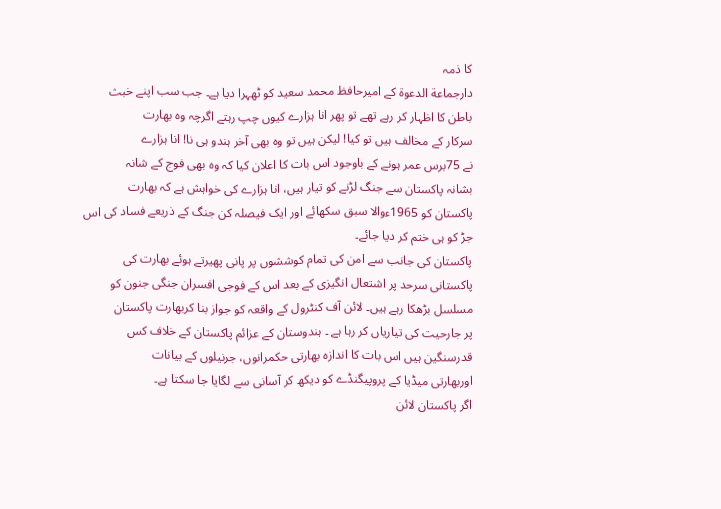کا ذمہ
دارجماعة الدعوة کے امیرحافظ محمد سعید کو ٹھہرا دیا ہے۔ جب سب اپنے خبث
باطن کا اظہار کر رہے تھے تو پھر انا ہزارے کیوں چپ رہتے اگرچہ وہ بھارت
سرکار کے مخالف ہیں تو کیا! لیکن ہیں تو وہ بھی آخر ہندو ہی نا! انا ہزارے
نے 75برس عمر ہونے کے باوجود اس بات کا اعلان کیا کہ وہ بھی فوج کے شانہ
بشانہ پاکستان سے جنگ لڑنے کو تیار ہیں، انا ہزارے کی خواہش ہے کہ بھارت
پاکستان کو 1965ءوالا سبق سکھائے اور ایک فیصلہ کن جنگ کے ذریعے فساد کی اس
جڑ کو ہی ختم کر دیا جائے۔
پاکستان کی جانب سے امن کی تمام کوششوں پر پانی پھیرتے ہوئے بھارت کی
پاکستانی سرحد پر اشتعال انگیزی کے بعد اس کے فوجی افسران جنگی جنون کو
مسلسل بڑھکا رہے ہیں۔ لائن آف کنٹرول کے واقعہ کو جواز بنا کربھارت پاکستان
پر جارحیت کی تیاریاں کر رہا ہے ۔ ہندوستان کے عزائم پاکستان کے خلاف کس
قدرسنگین ہیں اس بات کا اندازہ بھارتی حکمرانوں، جرنیلوں کے بیانات
اوربھارتی میڈیا کے پروپیگنڈے کو دیکھ کر آسانی سے لگایا جا سکتا ہے۔
اگر پاکستان لائن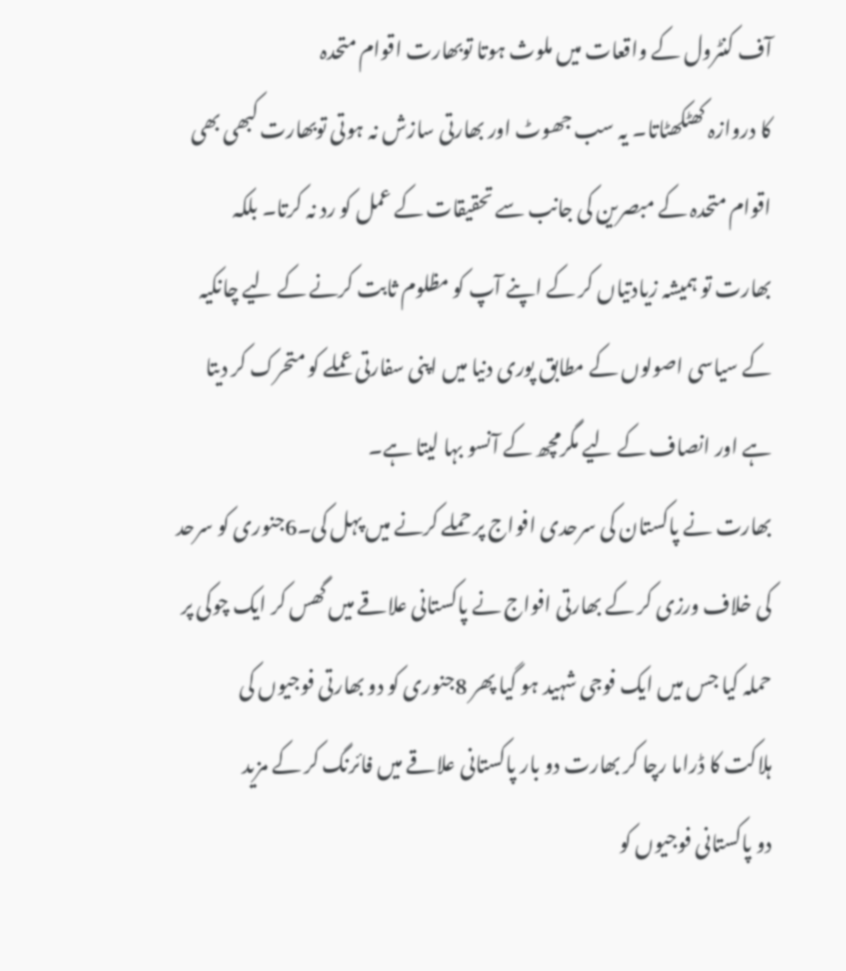آف کنٹرول کے واقعات میں ملوث ہوتا توبھارت اقوام متحدہ
کا دروازہ کھٹکھٹاتا۔ یہ سب جھوٹ اور بھارتی سازش نہ ہوتی توبھارت کبھی بھی
اقوام متحدہ کے مبصرین کی جانب سے تحقیقات کے عمل کو رد نہ کرتا۔ بلکہ
بھارت تو ہمیشہ زیادتیاں کر کے اپنے آپ کو مظلوم ثابت کرنے کے لیے چانکیہ
کے سیاسی اصولوں کے مطابق پوری دنیا میں اپنی سفارتی عملے کو متحرک کر دیتا
ہے اور انصاف کے لیے مگرمچھ کے آنسو بہا لیتا ہے۔
بھارت نے پاکستان کی سرحدی افواج پر حملے کرنے میں پہل کی۔6جنوری کو سرحد
کی خلاف ورزی کر کے بھارتی افواج نے پاکستانی علاقے میں گھس کر ایک چوکی پر
حملہ کیا جس میں ایک فوجی شہید ہو گیا پھر 8جنوری کو دو بھارتی فوجیوں کی
ہلاکت کا ڈراما رچا کر بھارت دو بار پاکستانی علاقے میں فائرنگ کر کے مزید
دو پاکستانی فوجیوں کو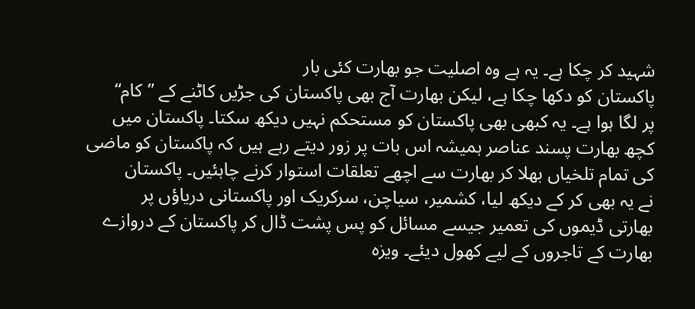شہید کر چکا ہے۔ یہ ہے وہ اصلیت جو بھارت کئی بار
پاکستان کو دکھا چکا ہے، لیکن بھارت آج بھی پاکستان کی جڑیں کاٹنے کے ”کام“
پر لگا ہوا ہے۔ یہ کبھی بھی پاکستان کو مستحکم نہیں دیکھ سکتا۔ پاکستان میں
کچھ بھارت پسند عناصر ہمیشہ اس بات پر زور دیتے رہے ہیں کہ پاکستان کو ماضی
کی تمام تلخیاں بھلا کر بھارت سے اچھے تعلقات استوار کرنے چاہئیں۔ پاکستان
نے یہ بھی کر کے دیکھ لیا، کشمیر، سیاچن، سرکریک اور پاکستانی دریاؤں پر
بھارتی ڈیموں کی تعمیر جیسے مسائل کو پس پشت ڈال کر پاکستان کے دروازے
بھارت کے تاجروں کے لیے کھول دیئے۔ ویزہ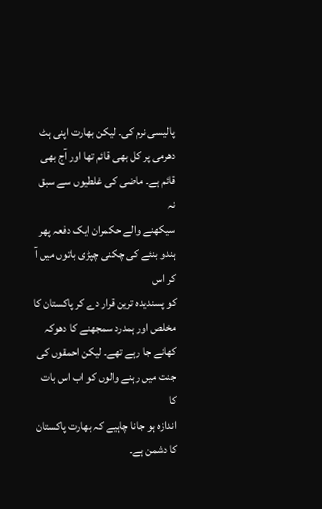پالیسی نرم کی۔ لیکن بھارت اپنی ہٹ
دھرمی پر کل بھی قائم تھا اور آج بھی قائم ہے۔ ماضی کی غلطیوں سے سبق نہ
سیکھنے والے حکمران ایک دفعہ پھر ہندو بنئے کی چکنی چپڑی باتوں میں آ کر اس
کو پسندیدہ ترین قرار دے کر پاکستان کا مخلص اور ہمدرد سمجھنے کا دھوکہ
کھانے جا رہے تھے۔ لیکن احمقوں کی جنت میں رہنے والوں کو اب اس بات کا
اندازہ ہو جانا چاہیے کہ بھارت پاکستان کا دشمن ہے۔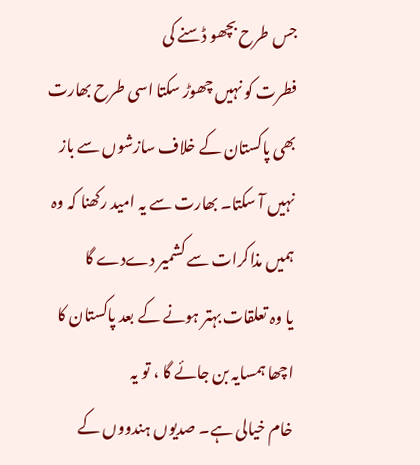جس طرح بچھو ڈسنے کی
فطرت کو نہیں چھوڑ سکتا اسی طرح بھارت بھی پاکستان کے خلاف سازشوں سے باز
نہیں آ سکتا۔ بھارت سے یہ امید رکھنا کہ وہ ہمیں مذاکرات سے کشمیر دےدے گا
یا وہ تعلقات بہتر ہونے کے بعد پاکستان کا اچھا ہمسایہ بن جائے گا ، تو یہ
خام خیالی ہے۔ صدیوں ہندووں کے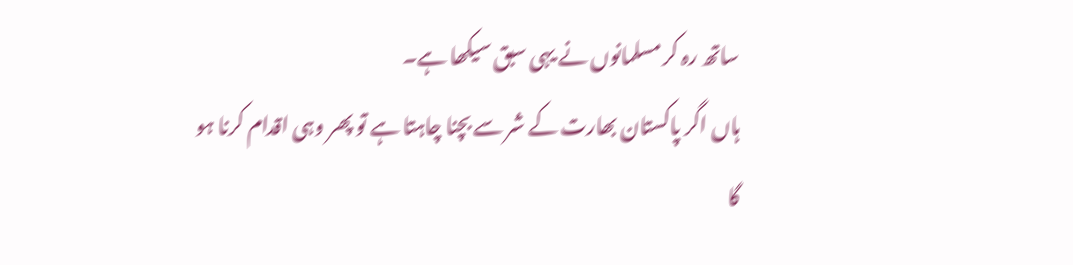ساتھ رہ کر مسلمانوں نے یہی سبق سیکھا ہے۔
ہاں اگر پاکستان بھارت کے شر سے بچنا چاہتا ہے تو پھر وہی اقدام کرنا ہو گا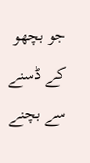جو بچھو کے ڈسنے سے بچنے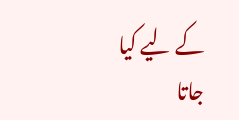کے لیے کیا جاتا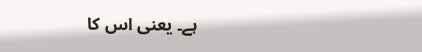ہے۔ یعنی اس کا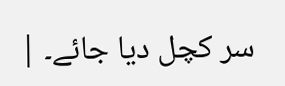سر کچل دیا جائے۔ |